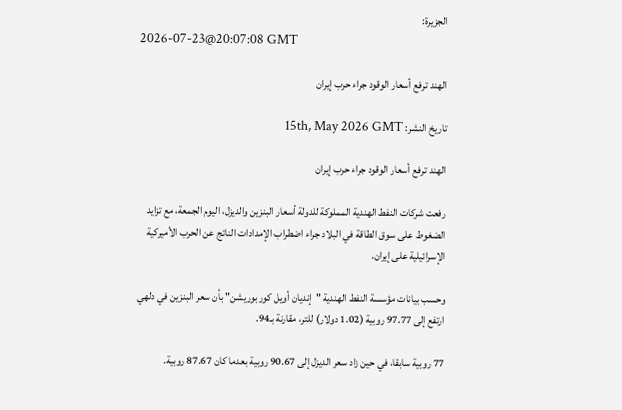الجزيرة:
2026-07-23@20:07:08 GMT

الهند ترفع أسعار الوقود جراء حرب إيران

تاريخ النشر: 15th, May 2026 GMT

الهند ترفع أسعار الوقود جراء حرب إيران

رفعت شركات النفط الهندية المملوكة للدولة أسعار البنزين والديزل، اليوم الجمعة، مع تزايد الضغوط على سوق الطاقة في البلاد جراء اضطراب الإمدادات الناتج عن الحرب الأميركية الإسرائيلية على إيران.

وحسب بيانات مؤسسة النفط الهندية "إنديان أويل كوربوريشن" بأن سعر البنزين في دلهي ارتفع إلى 97.77 روبية (1.02 دولار) للتر، مقارنة بـ94.

77 روبية سابقا، في حين زاد سعر الديزل إلى 90.67 روبية بعدما كان 87.67 روبية.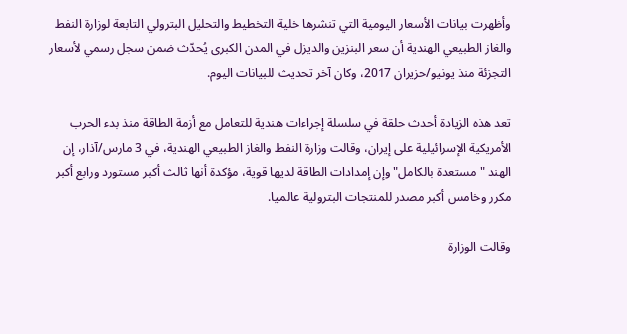وأظهرت بيانات الأسعار اليومية التي تنشرها خلية التخطيط والتحليل البترولي التابعة لوزارة النفط والغاز الطبيعي الهندية أن سعر البنزين والديزل في المدن الكبرى يُحدّث ضمن سجل رسمي لأسعار التجزئة منذ يونيو/حزيران 2017، وكان آخر تحديث للبيانات اليوم.

تعد هذه الزيادة أحدث حلقة في سلسلة إجراءات هندية للتعامل مع أزمة الطاقة منذ بدء الحرب الأمريكية الإسرائيلية على إيران، وقالت وزارة النفط والغاز الطبيعي الهندية، في 3 مارس/آذار، إن الهند "مستعدة بالكامل" وإن إمدادات الطاقة لديها قوية، مؤكدة أنها ثالث أكبر مستورد ورابع أكبر مكرر وخامس أكبر مصدر للمنتجات البترولية عالميا.

وقالت الوزارة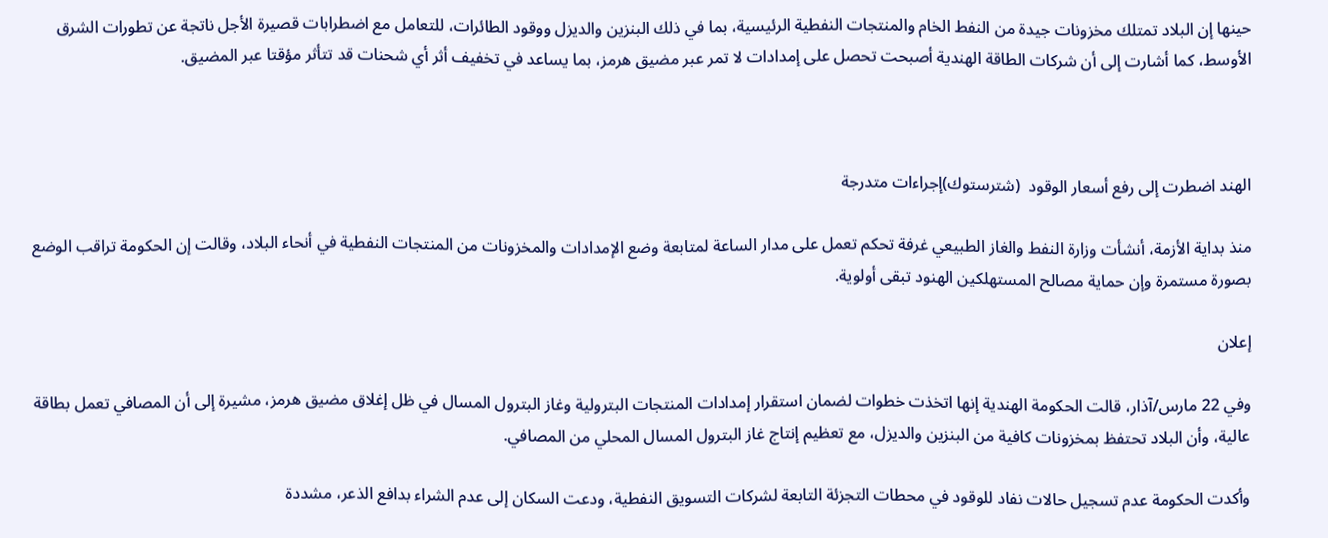حينها إن البلاد تمتلك مخزونات جيدة من النفط الخام والمنتجات النفطية الرئيسية، بما في ذلك البنزين والديزل ووقود الطائرات، للتعامل مع اضطرابات قصيرة الأجل ناتجة عن تطورات الشرق الأوسط، كما أشارت إلى أن شركات الطاقة الهندية أصبحت تحصل على إمدادات لا تمر عبر مضيق هرمز، بما يساعد في تخفيف أثر أي شحنات قد تتأثر مؤقتا عبر المضيق.



الهند اضطرت إلى رفع أسعار الوقود  (شترستوك)إجراءات متدرجة

منذ بداية الأزمة، أنشأت وزارة النفط والغاز الطبيعي غرفة تحكم تعمل على مدار الساعة لمتابعة وضع الإمدادات والمخزونات من المنتجات النفطية في أنحاء البلاد، وقالت إن الحكومة تراقب الوضع بصورة مستمرة وإن حماية مصالح المستهلكين الهنود تبقى أولوية.

إعلان

وفي 22 مارس/آذار، قالت الحكومة الهندية إنها اتخذت خطوات لضمان استقرار إمدادات المنتجات البترولية وغاز البترول المسال في ظل إغلاق مضيق هرمز، مشيرة إلى أن المصافي تعمل بطاقة عالية، وأن البلاد تحتفظ بمخزونات كافية من البنزين والديزل، مع تعظيم إنتاج غاز البترول المسال المحلي من المصافي.

وأكدت الحكومة عدم تسجيل حالات نفاد للوقود في محطات التجزئة التابعة لشركات التسويق النفطية، ودعت السكان إلى عدم الشراء بدافع الذعر، مشددة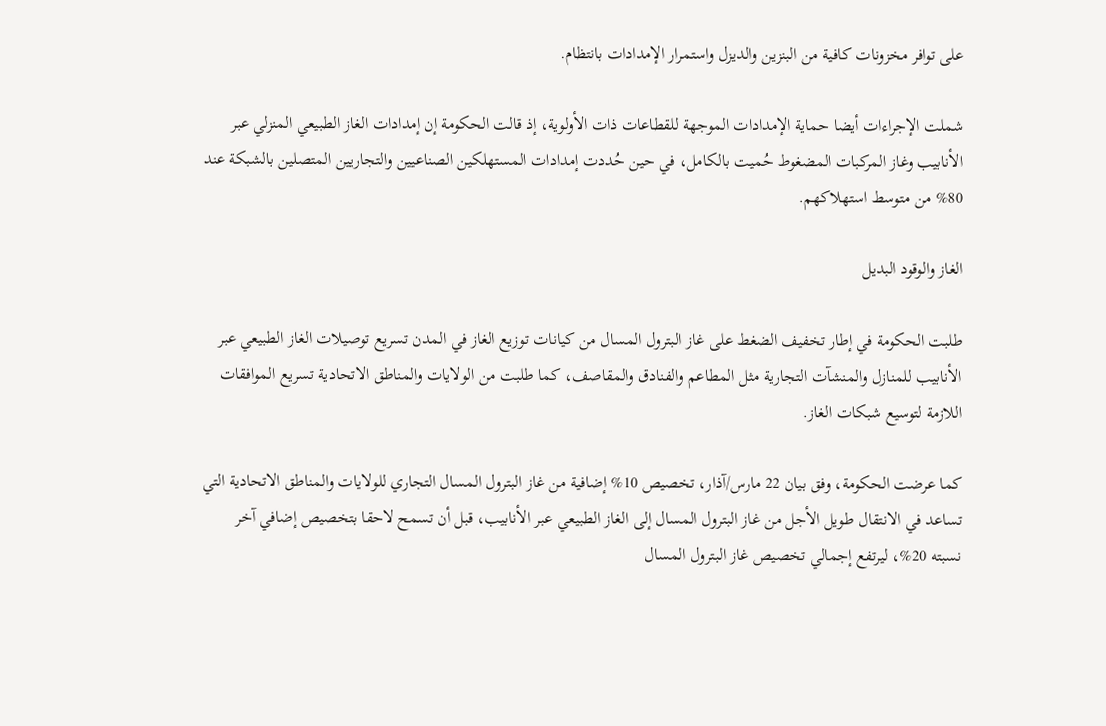على توافر مخزونات كافية من البنزين والديزل واستمرار الإمدادات بانتظام.

شملت الإجراءات أيضا حماية الإمدادات الموجهة للقطاعات ذات الأولوية، إذ قالت الحكومة إن إمدادات الغاز الطبيعي المنزلي عبر الأنابيب وغاز المركبات المضغوط حُميت بالكامل، في حين حُددت إمدادات المستهلكين الصناعيين والتجاريين المتصلين بالشبكة عند 80% من متوسط استهلاكهم.

الغاز والوقود البديل

طلبت الحكومة في إطار تخفيف الضغط على غاز البترول المسال من كيانات توزيع الغاز في المدن تسريع توصيلات الغاز الطبيعي عبر الأنابيب للمنازل والمنشآت التجارية مثل المطاعم والفنادق والمقاصف، كما طلبت من الولايات والمناطق الاتحادية تسريع الموافقات اللازمة لتوسيع شبكات الغاز.

كما عرضت الحكومة، وفق بيان 22 مارس/آذار، تخصيص 10% إضافية من غاز البترول المسال التجاري للولايات والمناطق الاتحادية التي تساعد في الانتقال طويل الأجل من غاز البترول المسال إلى الغاز الطبيعي عبر الأنابيب، قبل أن تسمح لاحقا بتخصيص إضافي آخر نسبته 20%، ليرتفع إجمالي تخصيص غاز البترول المسال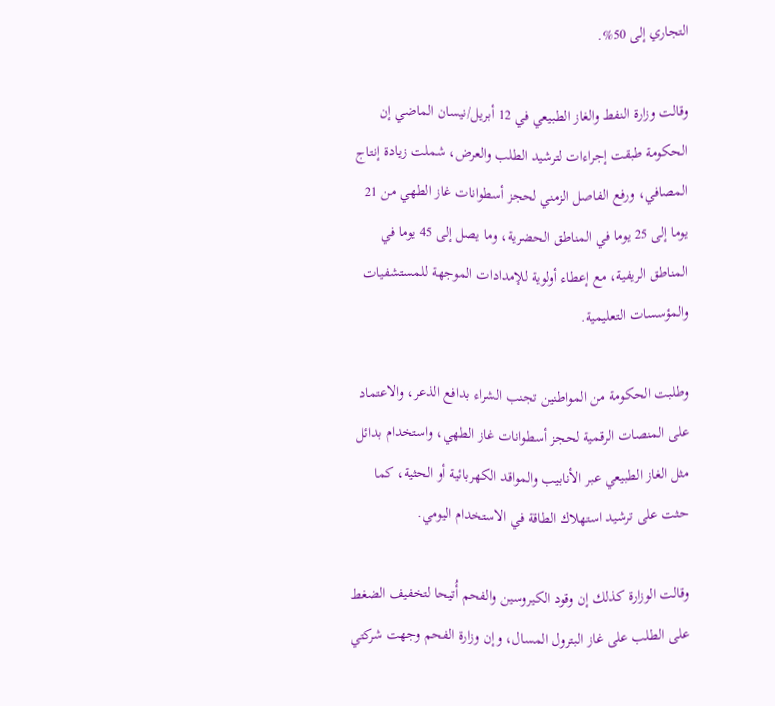التجاري إلى 50%.

وقالت وزارة النفط والغاز الطبيعي في 12 أبريل/نيسان الماضي إن الحكومة طبقت إجراءات لترشيد الطلب والعرض، شملت زيادة إنتاج المصافي، ورفع الفاصل الزمني لحجز أسطوانات غاز الطهي من 21 يوما إلى 25 يوما في المناطق الحضرية، وما يصل إلى 45 يوما في المناطق الريفية، مع إعطاء أولوية للإمدادات الموجهة للمستشفيات والمؤسسات التعليمية.

وطلبت الحكومة من المواطنين تجنب الشراء بدافع الذعر، والاعتماد على المنصات الرقمية لحجز أسطوانات غاز الطهي، واستخدام بدائل مثل الغاز الطبيعي عبر الأنابيب والمواقد الكهربائية أو الحثية، كما حثت على ترشيد استهلاك الطاقة في الاستخدام اليومي.

وقالت الوزارة كذلك إن وقود الكيروسين والفحم أُتيحا لتخفيف الضغط على الطلب على غاز البترول المسال، وإن وزارة الفحم وجهت شركتي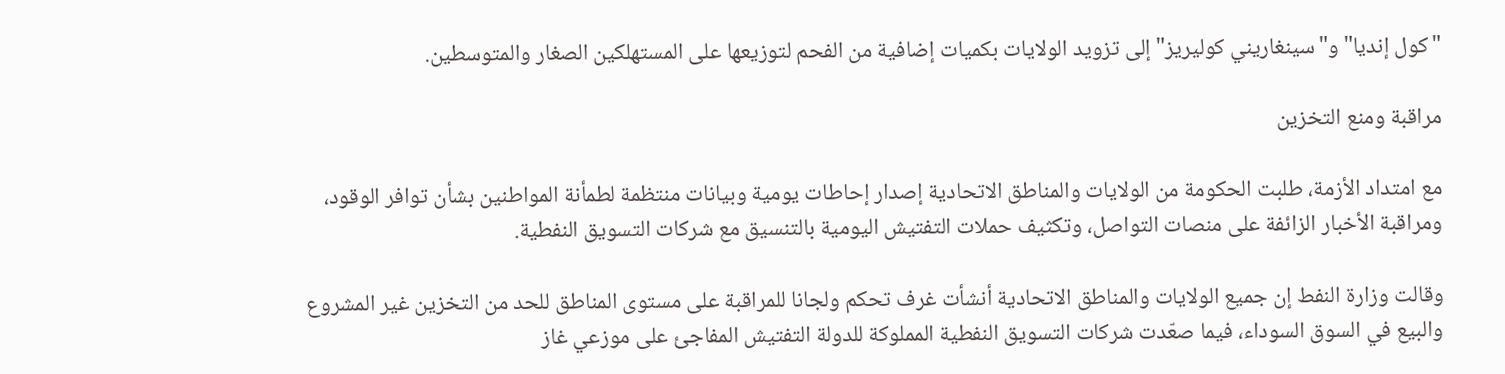"كول إنديا" و"سينغاريني كوليريز" إلى تزويد الولايات بكميات إضافية من الفحم لتوزيعها على المستهلكين الصغار والمتوسطين.

مراقبة ومنع التخزين

مع امتداد الأزمة، طلبت الحكومة من الولايات والمناطق الاتحادية إصدار إحاطات يومية وبيانات منتظمة لطمأنة المواطنين بشأن توافر الوقود، ومراقبة الأخبار الزائفة على منصات التواصل، وتكثيف حملات التفتيش اليومية بالتنسيق مع شركات التسويق النفطية.

وقالت وزارة النفط إن جميع الولايات والمناطق الاتحادية أنشأت غرف تحكم ولجانا للمراقبة على مستوى المناطق للحد من التخزين غير المشروع والبيع في السوق السوداء، فيما صعّدت شركات التسويق النفطية المملوكة للدولة التفتيش المفاجئ على موزعي غاز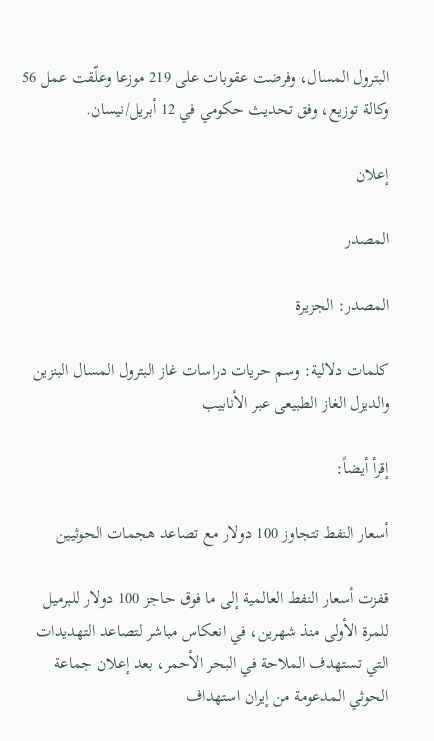البترول المسال، وفرضت عقوبات على 219 موزعا وعلّقت عمل 56 وكالة توزيع، وفق تحديث حكومي في 12 أبريل/نيسان.

إعلان

المصدر

المصدر: الجزيرة

كلمات دلالية: وسم حريات دراسات غاز البترول المسال البنزین والدیزل الغاز الطبیعی عبر الأنابیب

إقرأ أيضاً:

أسعار النفط تتجاوز 100 دولار مع تصاعد هجمات الحوثيين

قفزت أسعار النفط العالمية إلى ما فوق حاجز 100 دولار للبرميل للمرة الأولى منذ شهرين، في انعكاس مباشر لتصاعد التهديدات التي تستهدف الملاحة في البحر الأحمر، بعد إعلان جماعة الحوثي المدعومة من إيران استهداف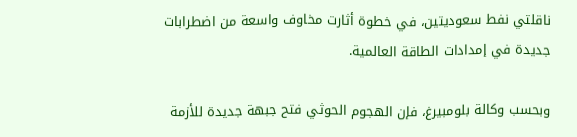ناقلتي نفط سعوديتين، في خطوة أثارت مخاوف واسعة من اضطرابات جديدة في إمدادات الطاقة العالمية.

وبحسب وكالة بلومبيرغ، فإن الهجوم الحوثي فتح جبهة جديدة للأزمة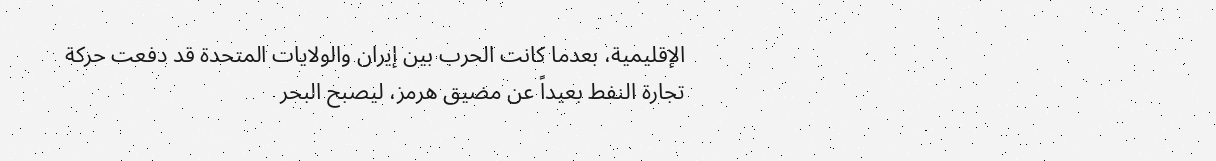الإقليمية، بعدما كانت الحرب بين إيران والولايات المتحدة قد دفعت حركة تجارة النفط بعيداً عن مضيق هرمز، ليصبح البحر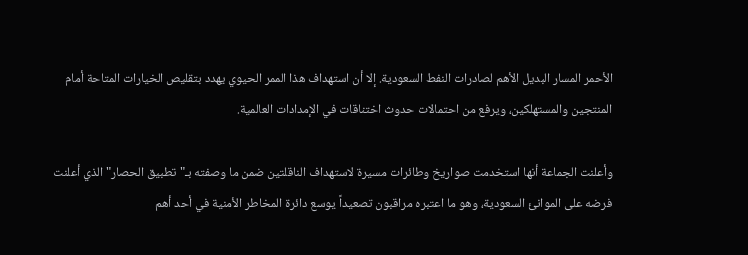الأحمر المسار البديل الأهم لصادرات النفط السعودية. إلا أن استهداف هذا الممر الحيوي يهدد بتقليص الخيارات المتاحة أمام المنتجين والمستهلكين، ويرفع من احتمالات حدوث اختناقات في الإمدادات العالمية.

وأعلنت الجماعة أنها استخدمت صواريخ وطائرات مسيرة لاستهداف الناقلتين ضمن ما وصفته بـ"تطبيق الحصار" الذي أعلنت فرضه على الموانئ السعودية، وهو ما اعتبره مراقبون تصعيداً يوسع دائرة المخاطر الأمنية في أحد أهم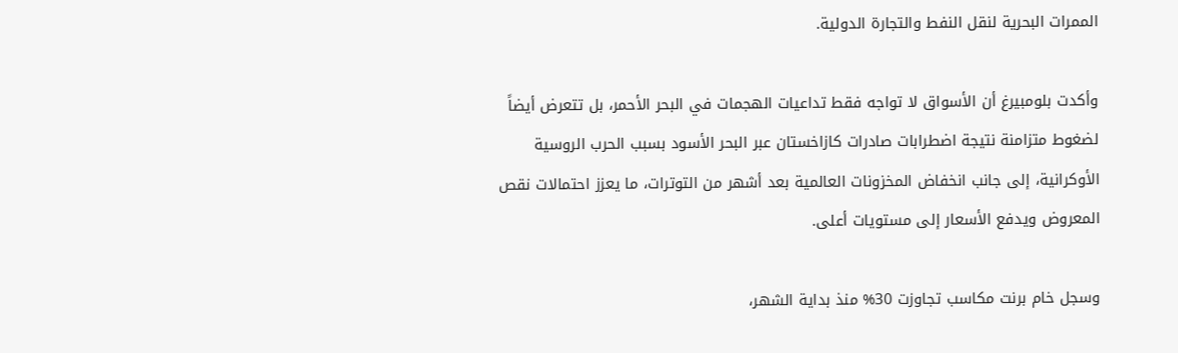الممرات البحرية لنقل النفط والتجارة الدولية.

وأكدت بلومبيرغ أن الأسواق لا تواجه فقط تداعيات الهجمات في البحر الأحمر، بل تتعرض أيضاً لضغوط متزامنة نتيجة اضطرابات صادرات كازاخستان عبر البحر الأسود بسبب الحرب الروسية الأوكرانية، إلى جانب انخفاض المخزونات العالمية بعد أشهر من التوترات، ما يعزز احتمالات نقص المعروض ويدفع الأسعار إلى مستويات أعلى.

وسجل خام برنت مكاسب تجاوزت 30% منذ بداية الشهر،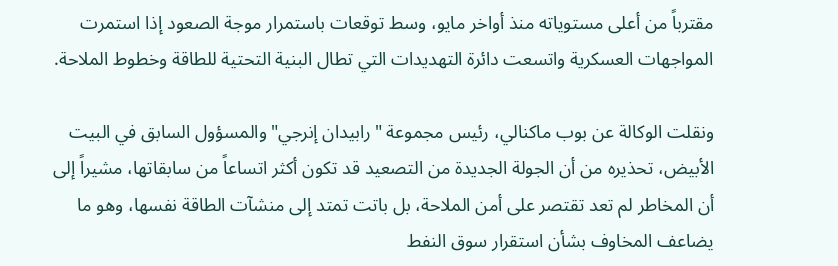مقترباً من أعلى مستوياته منذ أواخر مايو، وسط توقعات باستمرار موجة الصعود إذا استمرت المواجهات العسكرية واتسعت دائرة التهديدات التي تطال البنية التحتية للطاقة وخطوط الملاحة.

ونقلت الوكالة عن بوب ماكنالي، رئيس مجموعة "رابيدان إنرجي" والمسؤول السابق في البيت الأبيض، تحذيره من أن الجولة الجديدة من التصعيد قد تكون أكثر اتساعاً من سابقاتها، مشيراً إلى أن المخاطر لم تعد تقتصر على أمن الملاحة، بل باتت تمتد إلى منشآت الطاقة نفسها، وهو ما يضاعف المخاوف بشأن استقرار سوق النفط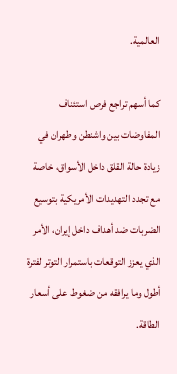العالمية.

كما أسهم تراجع فرص استئناف المفاوضات بين واشنطن وطهران في زيادة حالة القلق داخل الأسواق، خاصة مع تجدد التهديدات الأمريكية بتوسيع الضربات ضد أهداف داخل إيران، الأمر الذي يعزز التوقعات باستمرار التوتر لفترة أطول وما يرافقه من ضغوط على أسعار الطاقة.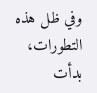وفي ظل هذه التطورات، بدأت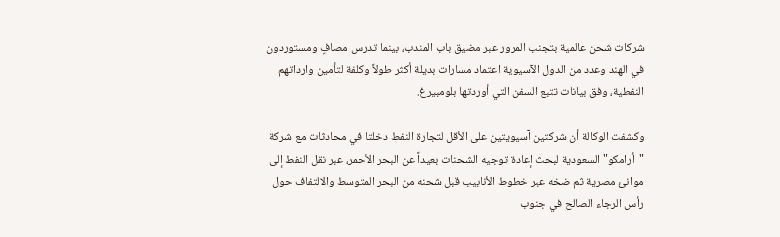شركات شحن عالمية بتجنب المرور عبر مضيق باب المندب، بينما تدرس مصافٍ ومستوردون في الهند وعدد من الدول الآسيوية اعتماد مسارات بديلة أكثر طولاً وكلفة لتأمين وارداتهم النفطية، وفق بيانات تتبع السفن التي أوردتها بلومبيرغ.

وكشفت الوكالة أن شركتين آسيويتين على الأقل لتجارة النفط دخلتا في محادثات مع شركة "أرامكو" السعودية لبحث إعادة توجيه الشحنات بعيداً عن البحر الأحمر، عبر نقل النفط إلى موانئ مصرية ثم ضخه عبر خطوط الأنابيب قبل شحنه من البحر المتوسط والالتفاف حول رأس الرجاء الصالح في جنوب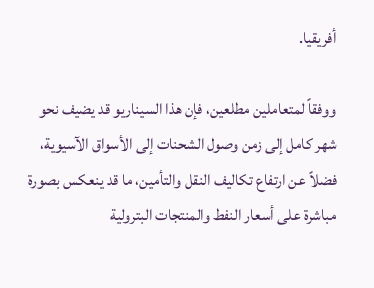أفريقيا.

ووفقاً لمتعاملين مطلعين، فإن هذا السيناريو قد يضيف نحو شهر كامل إلى زمن وصول الشحنات إلى الأسواق الآسيوية، فضلاً عن ارتفاع تكاليف النقل والتأمين، ما قد ينعكس بصورة مباشرة على أسعار النفط والمنتجات البترولية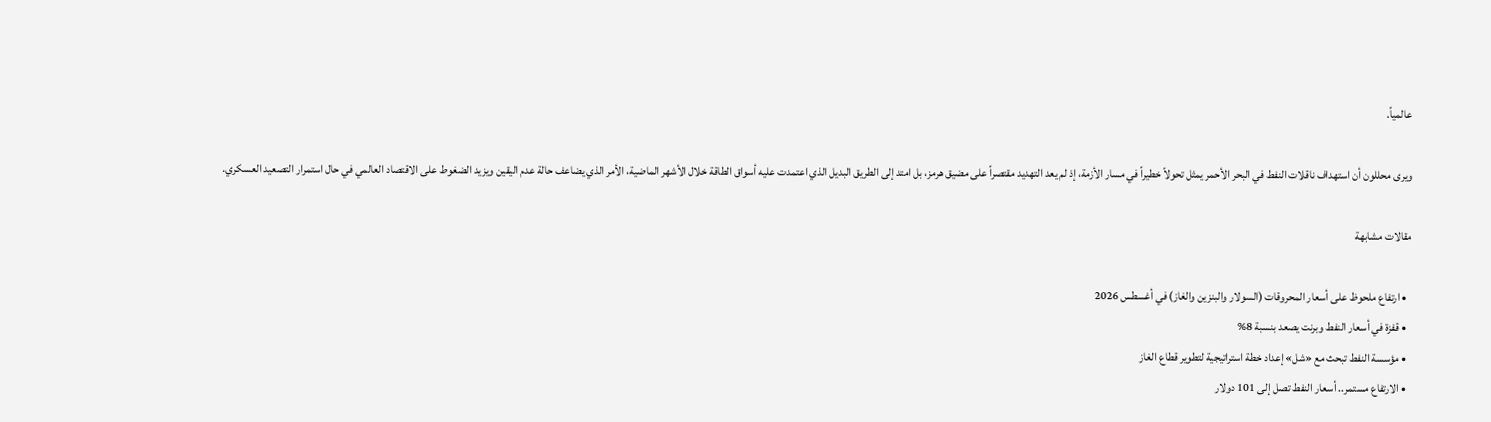عالمياً.

ويرى محللون أن استهداف ناقلات النفط في البحر الأحمر يمثل تحولاً خطيراً في مسار الأزمة، إذ لم يعد التهديد مقتصراً على مضيق هرمز، بل امتد إلى الطريق البديل الذي اعتمدت عليه أسواق الطاقة خلال الأشهر الماضية، الأمر الذي يضاعف حالة عدم اليقين ويزيد الضغوط على الاقتصاد العالمي في حال استمرار التصعيد العسكري.

مقالات مشابهة

  • ارتفاع ملحوظ على أسعار المحروقات (السولار والبنزين والغاز) في أغسطس 2026
  • قفزة في أسعار النفط وبرنت يصعد بنسبة 8%
  • مؤسسة النفط تبحث مع «شل» إعداد خطة استراتيجية لتطوير قطاع الغاز
  • الارتفاع مستمر.. أسعار النفط تصل إلى 101 دولار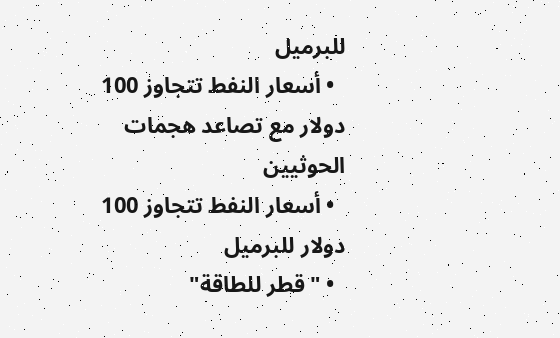للبرميل
  • أسعار النفط تتجاوز 100 دولار مع تصاعد هجمات الحوثيين
  • أسعار النفط تتجاوز 100 دولار للبرميل
  • "قطر للطاقة"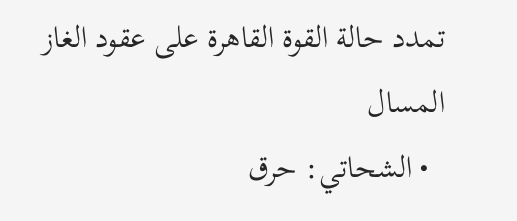تمدد حالة القوة القاهرة على عقود الغاز المسال
  • الشحاتي: حرق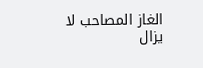الغاز المصاحب لا يزال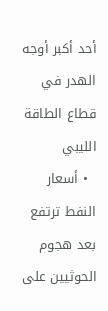أحد أكبر أوجه الهدر في قطاع الطاقة الليبي
  • أسعار النفط ترتفع بعد هجوم الحوثيين على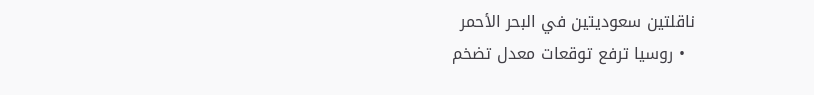ناقلتين سعوديتين في البحر الأحمر
  • روسيا ترفع توقعات معدل تضخم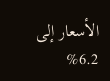الأسعار إلى 6.2%